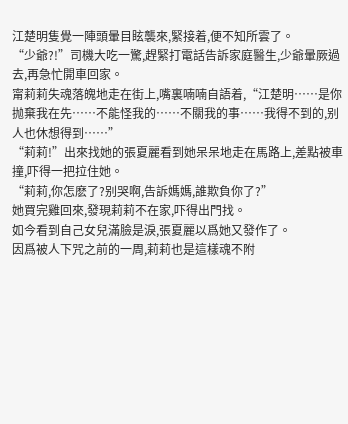江楚明隻覺一陣頭暈目眩襲來,緊接着,便不知所雲了。
“少爺?!”司機大吃一驚,趕緊打電話告訴家庭醫生,少爺暈厥過去,再急忙開車回家。
甯莉莉失魂落魄地走在街上,嘴裏喃喃自語着,“江楚明……是你抛棄我在先……不能怪我的……不關我的事……我得不到的,别人也休想得到……”
“莉莉!”出來找她的張夏麗看到她呆呆地走在馬路上,差點被車撞,吓得一把拉住她。
“莉莉,你怎麽了?别哭啊,告訴媽媽,誰欺負你了?”
她買完雞回來,發現莉莉不在家,吓得出門找。
如今看到自己女兒滿臉是淚,張夏麗以爲她又發作了。
因爲被人下咒之前的一周,莉莉也是這樣魂不附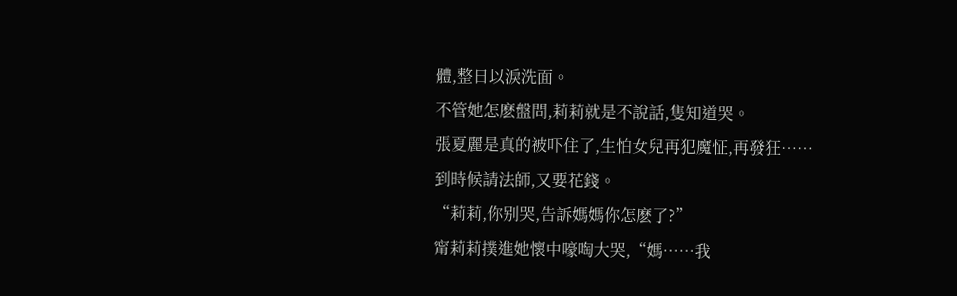體,整日以淚洗面。
不管她怎麽盤問,莉莉就是不說話,隻知道哭。
張夏麗是真的被吓住了,生怕女兒再犯魔怔,再發狂……
到時候請法師,又要花錢。
“莉莉,你别哭,告訴媽媽你怎麽了?”
甯莉莉撲進她懷中嚎啕大哭,“媽……我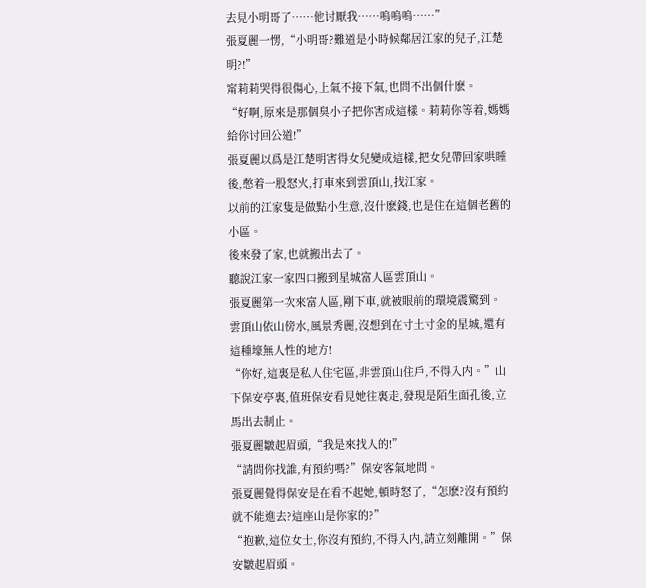去見小明哥了……他讨厭我……嗚嗚嗚……”
張夏麗一愣,“小明哥?難道是小時候鄰居江家的兒子,江楚明?!”
甯莉莉哭得很傷心,上氣不接下氣,也問不出個什麽。
“好啊,原來是那個臭小子把你害成這樣。莉莉你等着,媽媽給你讨回公道!”
張夏麗以爲是江楚明害得女兒變成這樣,把女兒帶回家哄睡後,憋着一股怒火,打車來到雲頂山,找江家。
以前的江家隻是做點小生意,沒什麽錢,也是住在這個老舊的小區。
後來發了家,也就搬出去了。
聽說江家一家四口搬到星城富人區雲頂山。
張夏麗第一次來富人區,剛下車,就被眼前的環境震驚到。
雲頂山依山傍水,風景秀麗,沒想到在寸土寸金的星城,還有這種壕無人性的地方!
“你好,這裏是私人住宅區,非雲頂山住戶,不得入内。”山下保安亭裏,值班保安看見她往裏走,發現是陌生面孔後,立馬出去制止。
張夏麗皺起眉頭,“我是來找人的!”
“請問你找誰,有預約嗎?”保安客氣地問。
張夏麗覺得保安是在看不起她,頓時怒了,“怎麽?沒有預約就不能進去?這座山是你家的?”
“抱歉,這位女士,你沒有預約,不得入内,請立刻離開。”保安皺起眉頭。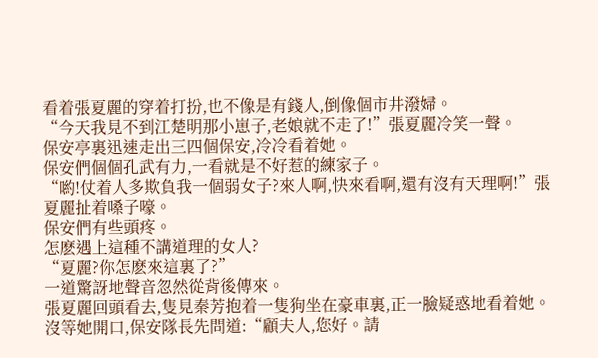看着張夏麗的穿着打扮,也不像是有錢人,倒像個市井潑婦。
“今天我見不到江楚明那小崽子,老娘就不走了!”張夏麗冷笑一聲。
保安亭裏迅速走出三四個保安,冷冷看着她。
保安們個個孔武有力,一看就是不好惹的練家子。
“喲!仗着人多欺負我一個弱女子?來人啊,快來看啊,還有沒有天理啊!”張夏麗扯着嗓子嚎。
保安們有些頭疼。
怎麽遇上這種不講道理的女人?
“夏麗?你怎麽來這裏了?”
一道驚訝地聲音忽然從背後傳來。
張夏麗回頭看去,隻見秦芳抱着一隻狗坐在豪車裏,正一臉疑惑地看着她。
沒等她開口,保安隊長先問道:“顧夫人,您好。請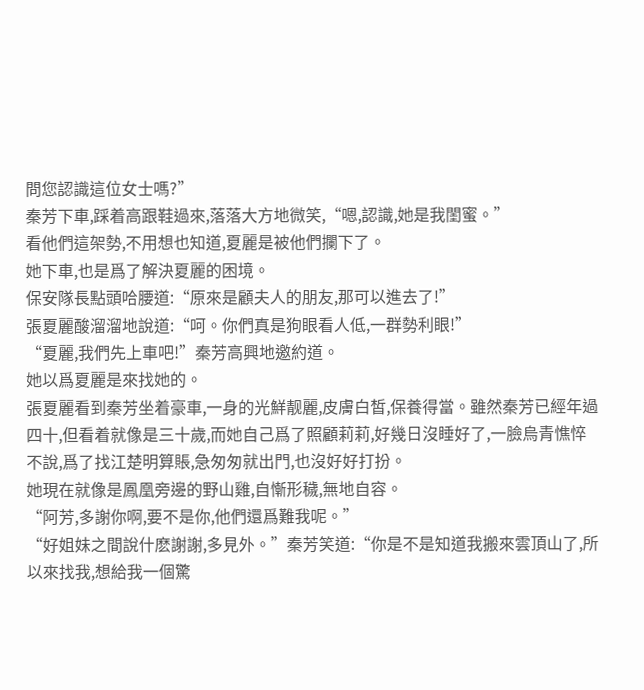問您認識這位女士嗎?”
秦芳下車,踩着高跟鞋過來,落落大方地微笑,“嗯,認識,她是我閨蜜。”
看他們這架勢,不用想也知道,夏麗是被他們攔下了。
她下車,也是爲了解決夏麗的困境。
保安隊長點頭哈腰道:“原來是顧夫人的朋友,那可以進去了!”
張夏麗酸溜溜地說道:“呵。你們真是狗眼看人低,一群勢利眼!”
“夏麗,我們先上車吧!”秦芳高興地邀約道。
她以爲夏麗是來找她的。
張夏麗看到秦芳坐着豪車,一身的光鮮靓麗,皮膚白皙,保養得當。雖然秦芳已經年過四十,但看着就像是三十歲,而她自己爲了照顧莉莉,好幾日沒睡好了,一臉烏青憔悴不說,爲了找江楚明算賬,急匆匆就出門,也沒好好打扮。
她現在就像是鳳凰旁邊的野山雞,自慚形穢,無地自容。
“阿芳,多謝你啊,要不是你,他們還爲難我呢。”
“好姐妹之間說什麽謝謝,多見外。”秦芳笑道:“你是不是知道我搬來雲頂山了,所以來找我,想給我一個驚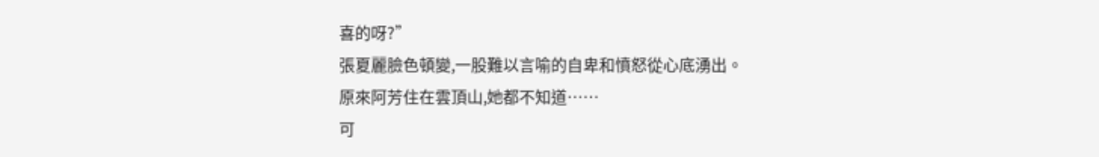喜的呀?”
張夏麗臉色頓變,一股難以言喻的自卑和憤怒從心底湧出。
原來阿芳住在雲頂山,她都不知道……
可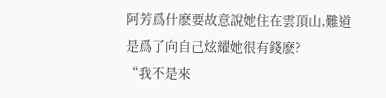阿芳爲什麽要故意說她住在雲頂山,難道是爲了向自己炫耀她很有錢麽?
“我不是來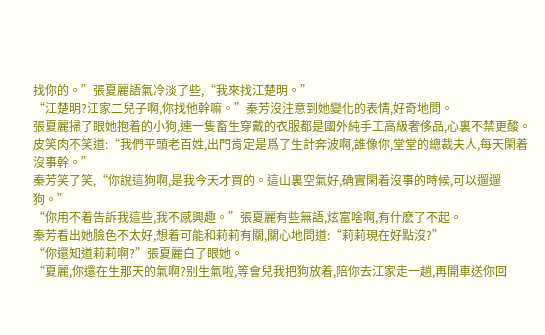找你的。”張夏麗語氣冷淡了些,“我來找江楚明。”
“江楚明?江家二兒子啊,你找他幹嘛。”秦芳沒注意到她變化的表情,好奇地問。
張夏麗掃了眼她抱着的小狗,連一隻畜生穿戴的衣服都是國外純手工高級奢侈品,心裏不禁更酸。
皮笑肉不笑道:“我們平頭老百姓,出門肯定是爲了生計奔波啊,誰像你,堂堂的總裁夫人,每天閑着沒事幹。”
秦芳笑了笑,“你說這狗啊,是我今天才買的。這山裏空氣好,确實閑着沒事的時候,可以遛遛狗。”
“你用不着告訴我這些,我不感興趣。”張夏麗有些無語,炫富啥啊,有什麽了不起。
秦芳看出她臉色不太好,想着可能和莉莉有關,關心地問道:“莉莉現在好點沒?”
“你還知道莉莉啊?”張夏麗白了眼她。
“夏麗,你還在生那天的氣啊?别生氣啦,等會兒我把狗放着,陪你去江家走一趟,再開車送你回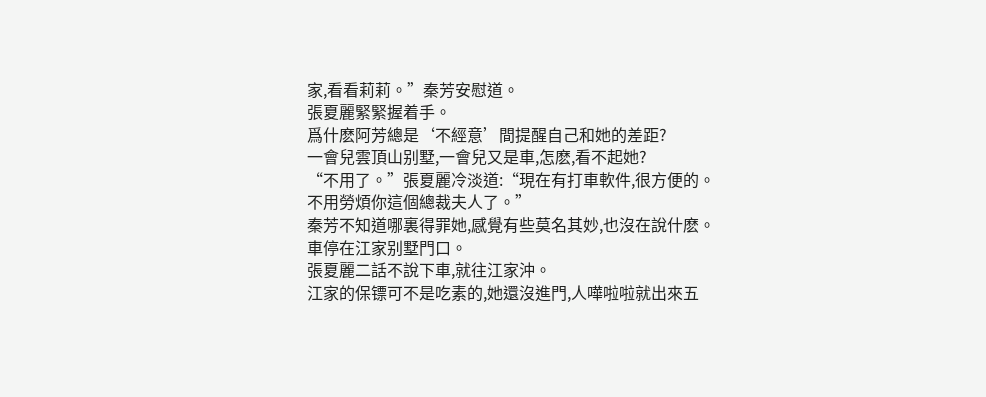家,看看莉莉。”秦芳安慰道。
張夏麗緊緊握着手。
爲什麽阿芳總是‘不經意’間提醒自己和她的差距?
一會兒雲頂山别墅,一會兒又是車,怎麽,看不起她?
“不用了。”張夏麗冷淡道:“現在有打車軟件,很方便的。不用勞煩你這個總裁夫人了。”
秦芳不知道哪裏得罪她,感覺有些莫名其妙,也沒在說什麽。
車停在江家别墅門口。
張夏麗二話不說下車,就往江家沖。
江家的保镖可不是吃素的,她還沒進門,人嘩啦啦就出來五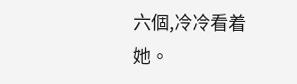六個,冷冷看着她。